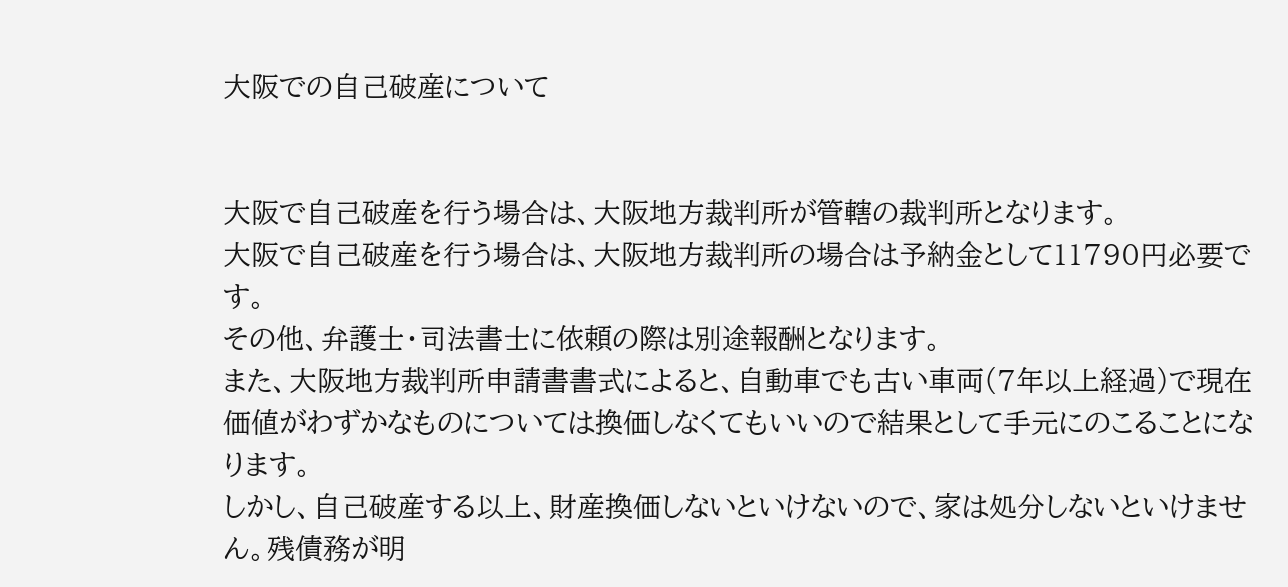大阪での自己破産について


大阪で自己破産を行う場合は、大阪地方裁判所が管轄の裁判所となります。
大阪で自己破産を行う場合は、大阪地方裁判所の場合は予納金として11790円必要です。
その他、弁護士・司法書士に依頼の際は別途報酬となります。
また、大阪地方裁判所申請書書式によると、自動車でも古い車両(7年以上経過)で現在価値がわずかなものについては換価しなくてもいいので結果として手元にのこることになります。
しかし、自己破産する以上、財産換価しないといけないので、家は処分しないといけません。残債務が明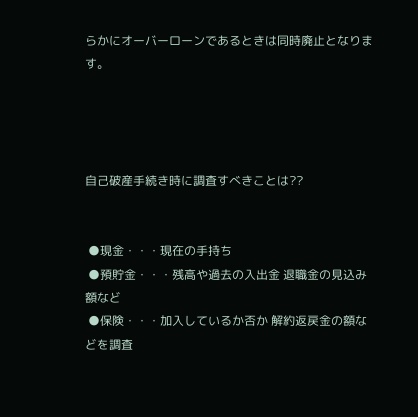らかにオーバーローンであるときは同時廃止となります。




自己破産手続き時に調査すべきことは??


 ●現金・・・現在の手持ち
 ●預貯金・・・残高や過去の入出金 退職金の見込み額など
 ●保険・・・加入しているか否か 解約返戻金の額などを調査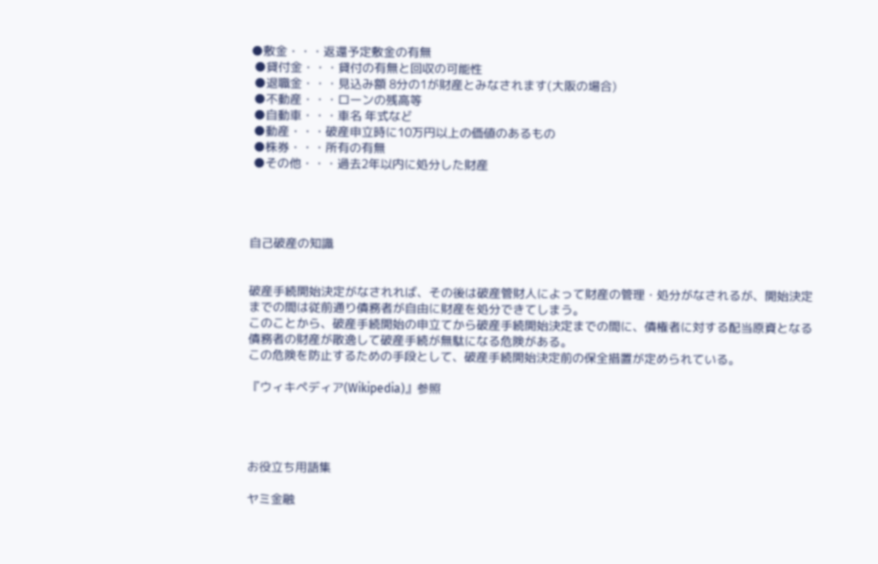●敷金・・・返還予定敷金の有無
 ●貸付金・・・貸付の有無と回収の可能性
 ●退職金・・・見込み額 8分の1が財産とみなされます(大阪の場合)
 ●不動産・・・ローンの残高等
 ●自動車・・・車名 年式など
 ●動産・・・破産申立時に10万円以上の価値のあるもの
 ●株券・・・所有の有無
 ●その他・・・過去2年以内に処分した財産




自己破産の知識


破産手続開始決定がなされれば、その後は破産管財人によって財産の管理・処分がなされるが、開始決定までの間は従前通り債務者が自由に財産を処分できてしまう。
このことから、破産手続開始の申立てから破産手続開始決定までの間に、債権者に対する配当原資となる債務者の財産が散逸して破産手続が無駄になる危険がある。
この危険を防止するための手段として、破産手続開始決定前の保全措置が定められている。

『ウィキペディア(Wikipedia)』参照




お役立ち用語集

ヤミ金融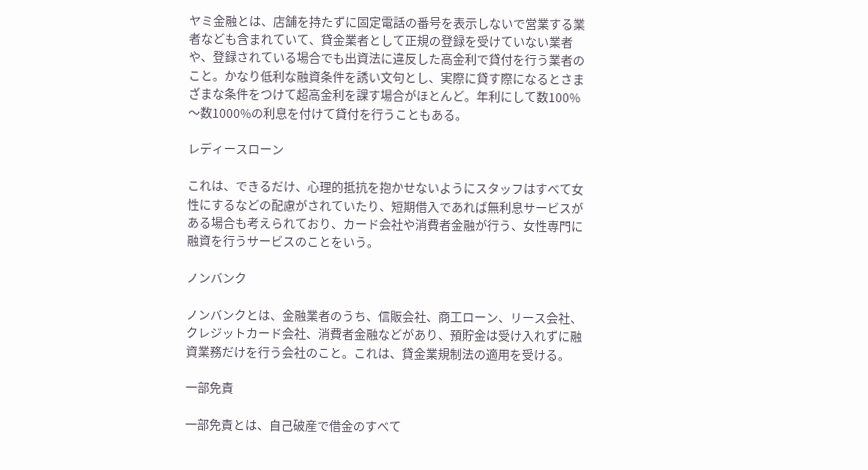ヤミ金融とは、店舗を持たずに固定電話の番号を表示しないで営業する業者なども含まれていて、貸金業者として正規の登録を受けていない業者や、登録されている場合でも出資法に違反した高金利で貸付を行う業者のこと。かなり低利な融資条件を誘い文句とし、実際に貸す際になるとさまざまな条件をつけて超高金利を課す場合がほとんど。年利にして数100%〜数1000%の利息を付けて貸付を行うこともある。

レディースローン

これは、できるだけ、心理的抵抗を抱かせないようにスタッフはすべて女性にするなどの配慮がされていたり、短期借入であれば無利息サービスがある場合も考えられており、カード会社や消費者金融が行う、女性専門に融資を行うサービスのことをいう。

ノンバンク

ノンバンクとは、金融業者のうち、信販会社、商工ローン、リース会社、クレジットカード会社、消費者金融などがあり、預貯金は受け入れずに融資業務だけを行う会社のこと。これは、貸金業規制法の適用を受ける。

一部免責

一部免責とは、自己破産で借金のすべて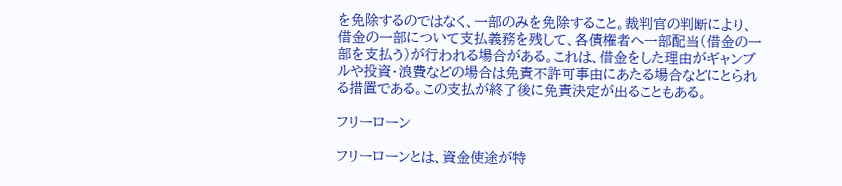を免除するのではなく、一部のみを免除すること。裁判官の判断により、借金の一部について支払義務を残して、各債権者へ一部配当(借金の一部を支払う)が行われる場合がある。これは、借金をした理由がギャンブルや投資・浪費などの場合は免責不許可事由にあたる場合などにとられる措置である。この支払が終了後に免責決定が出ることもある。

フリーローン

フリーローンとは、資金使途が特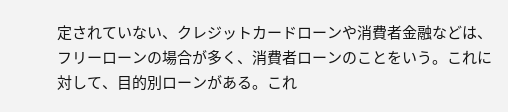定されていない、クレジットカードローンや消費者金融などは、フリーローンの場合が多く、消費者ローンのことをいう。これに対して、目的別ローンがある。これ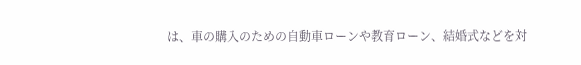は、車の購入のための自動車ローンや教育ローン、結婚式などを対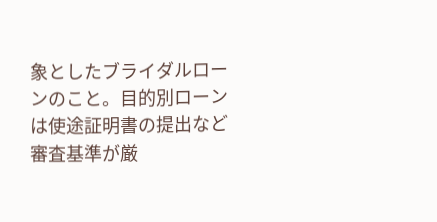象としたブライダルローンのこと。目的別ローンは使途証明書の提出など審査基準が厳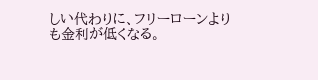しい代わりに、フリーローンよりも金利が低くなる。